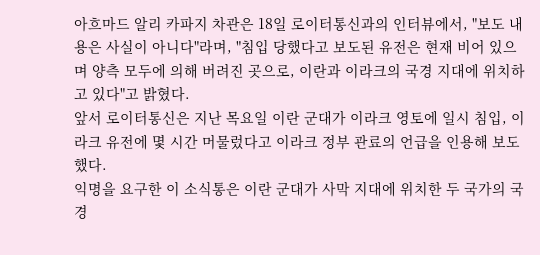아흐마드 알리 카파지 차관은 18일 로이터통신과의 인터뷰에서, "보도 내용은 사실이 아니다"라며, "침입 당했다고 보도된 유전은 현재 비어 있으며 양측 모두에 의해 버려진 곳으로, 이란과 이라크의 국경 지대에 위치하고 있다"고 밝혔다.
앞서 로이터통신은 지난 목요일 이란 군대가 이라크 영토에 일시 침입, 이라크 유전에 몇 시간 머물렀다고 이라크 정부 관료의 언급을 인용해 보도했다.
익명을 요구한 이 소식통은 이란 군대가 사막 지대에 위치한 두 국가의 국경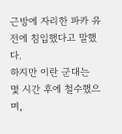근방에 자리한 파카 유전에 침입했다고 말했다.
하지만 이란 군대는 몇 시간 후에 철수했으며,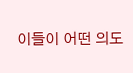이들이 어떤 의도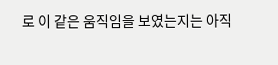로 이 같은 움직임을 보였는지는 아직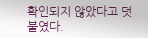확인되지 않았다고 덧붙였다.